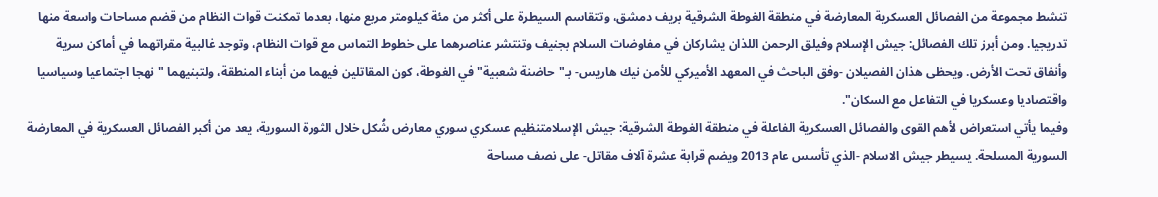تنشط مجموعة من الفصائل العسكرية المعارضة في منطقة الغوطة الشرقية بريف دمشق، وتتقاسم السيطرة على أكثر من مئة كيلومتر مربع منها، بعدما تمكنت قوات النظام من قضم مساحات واسعة منها تدريجيا. ومن أبرز تلك الفصائل: جيش الإسلام وفيلق الرحمن اللذان يشاركان في مفاوضات السلام بجنيف وتنتشر عناصرهما على خطوط التماس مع قوات النظام، وتوجد غالبية مقراتهما في أماكن سرية وأنفاق تحت الأرض. ويحظى هذان الفصيلان -وفق الباحث في المعهد الأميركي للأمن نيك هاريس- بـ"حاضنة شعبية" في الغوطة، كون المقاتلين فيهما من أبناء المنطقة، ولتبنيهما "نهجا اجتماعيا وسياسيا واقتصاديا وعسكريا في التفاعل مع السكان".
وفيما يأتي استعراض لأهم القوى والفصائل العسكرية الفاعلة في منطقة الغوطة الشرقية: جيش الإسلامتنظيم عسكري سوري معارض شُكل خلال الثورة السورية، يعد من أكبر الفصائل العسكرية في المعارضة السورية المسلحة. يسيطر جيش الاسلام -الذي تأسس عام 2013 ويضم قرابة عشرة آلاف مقاتل- على نصف مساحة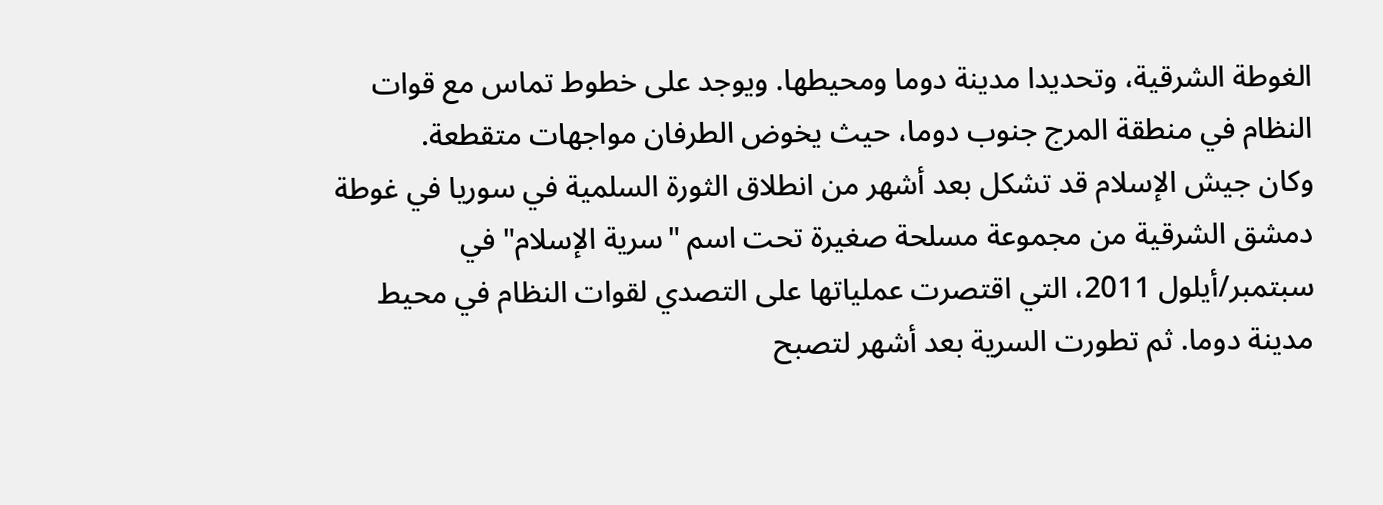الغوطة الشرقية، وتحديدا مدينة دوما ومحيطها. ويوجد على خطوط تماس مع قوات النظام في منطقة المرج جنوب دوما، حيث يخوض الطرفان مواجهات متقطعة.
وكان جيش الإسلام قد تشكل بعد أشهر من انطلاق الثورة السلمية في سوريا في غوطة دمشق الشرقية من مجموعة مسلحة صغيرة تحت اسم "سرية الإسلام" في سبتمبر/أيلول 2011، التي اقتصرت عملياتها على التصدي لقوات النظام في محيط مدينة دوما. ثم تطورت السرية بعد أشهر لتصبح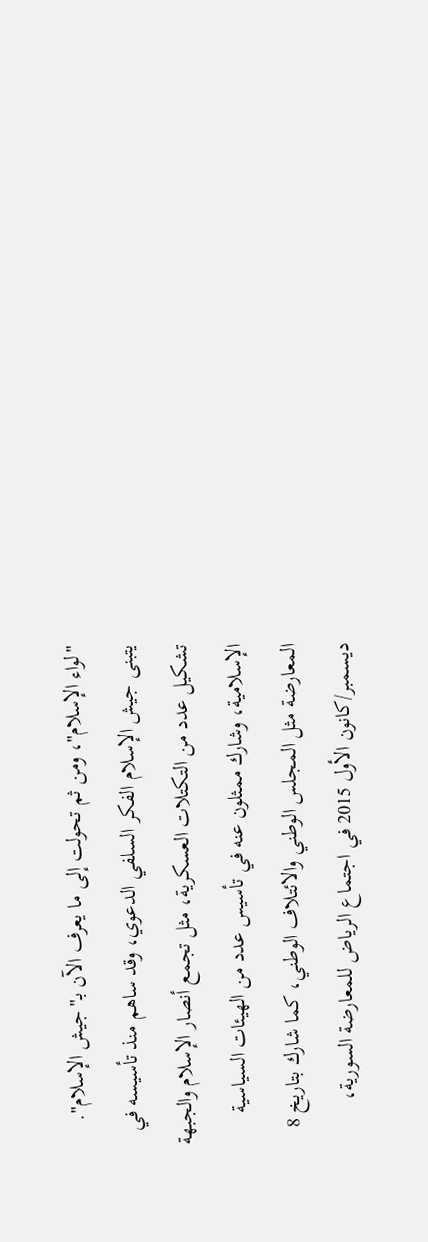"لواء الإسلام"، ومن ثم تحولت إلى ما يعرف الآن بـ"جيش الإسلام". يتبنى جيش الإسلام الفكر السلفي الدعوي، وقد ساهم منذ تأسيسه في تشكيل عدد من التكتلات العسكرية، مثل تجمع أنصار الإسلام والجبهة الإسلامية، وشارك ممثلون عنه في تأسيس عدد من الهيئات السياسية المعارضة مثل المجلس الوطني والائتلاف الوطني، كما شارك بتاريخ 8 ديسمبر/كانون الأول 2015 في اجتماع الرياض للمعارضة السورية،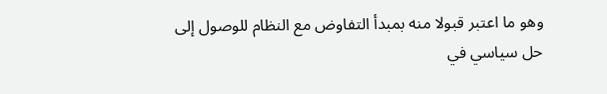وهو ما اعتبر قبولا منه بمبدأ التفاوض مع النظام للوصول إلى حل سياسي في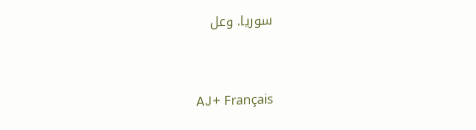سوريا. وعل


AJ+ Français